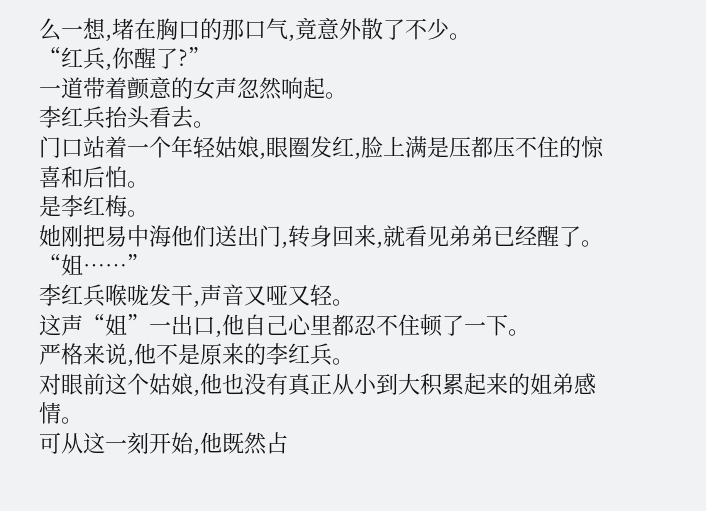么一想,堵在胸口的那口气,竟意外散了不少。
“红兵,你醒了?”
一道带着颤意的女声忽然响起。
李红兵抬头看去。
门口站着一个年轻姑娘,眼圈发红,脸上满是压都压不住的惊喜和后怕。
是李红梅。
她刚把易中海他们送出门,转身回来,就看见弟弟已经醒了。
“姐……”
李红兵喉咙发干,声音又哑又轻。
这声“姐”一出口,他自己心里都忍不住顿了一下。
严格来说,他不是原来的李红兵。
对眼前这个姑娘,他也没有真正从小到大积累起来的姐弟感情。
可从这一刻开始,他既然占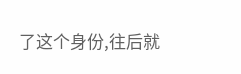了这个身份,往后就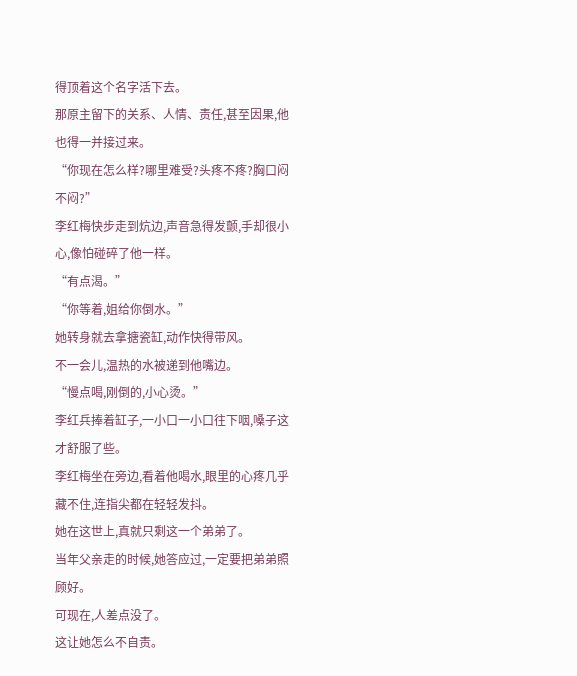得顶着这个名字活下去。
那原主留下的关系、人情、责任,甚至因果,他也得一并接过来。
“你现在怎么样?哪里难受?头疼不疼?胸口闷不闷?”
李红梅快步走到炕边,声音急得发颤,手却很小心,像怕碰碎了他一样。
“有点渴。”
“你等着,姐给你倒水。”
她转身就去拿搪瓷缸,动作快得带风。
不一会儿,温热的水被递到他嘴边。
“慢点喝,刚倒的,小心烫。”
李红兵捧着缸子,一小口一小口往下咽,嗓子这才舒服了些。
李红梅坐在旁边,看着他喝水,眼里的心疼几乎藏不住,连指尖都在轻轻发抖。
她在这世上,真就只剩这一个弟弟了。
当年父亲走的时候,她答应过,一定要把弟弟照顾好。
可现在,人差点没了。
这让她怎么不自责。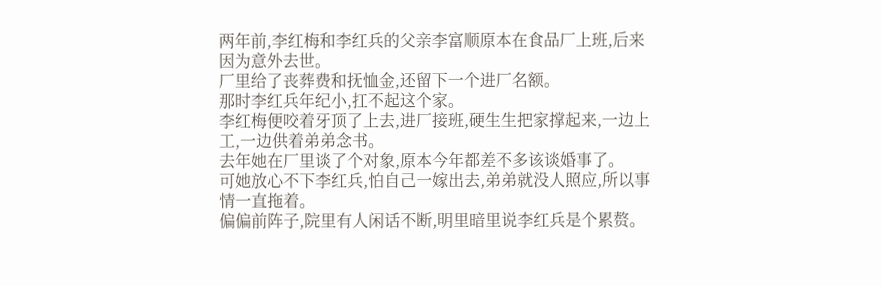两年前,李红梅和李红兵的父亲李富顺原本在食品厂上班,后来因为意外去世。
厂里给了丧葬费和抚恤金,还留下一个进厂名额。
那时李红兵年纪小,扛不起这个家。
李红梅便咬着牙顶了上去,进厂接班,硬生生把家撑起来,一边上工,一边供着弟弟念书。
去年她在厂里谈了个对象,原本今年都差不多该谈婚事了。
可她放心不下李红兵,怕自己一嫁出去,弟弟就没人照应,所以事情一直拖着。
偏偏前阵子,院里有人闲话不断,明里暗里说李红兵是个累赘。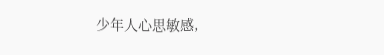少年人心思敏感,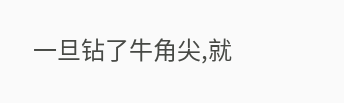一旦钻了牛角尖,就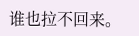谁也拉不回来。